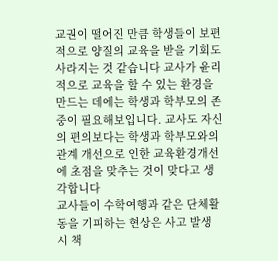교권이 떨어진 만큼 학생들이 보편적으로 양질의 교육을 받을 기회도 사라지는 것 같습니다 교사가 윤리적으로 교육을 할 수 있는 환경을 만드는 데에는 학생과 학부모의 존중이 필요해보입니다. 교사도 자신의 편의보다는 학생과 학부모와의 관계 개선으로 인한 교육환경개선에 초점을 맞추는 것이 맞다고 생각합니다
교사들이 수학여행과 같은 단체활동을 기피하는 현상은 사고 발생 시 책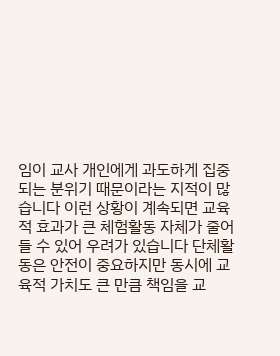임이 교사 개인에게 과도하게 집중되는 분위기 때문이라는 지적이 많습니다 이런 상황이 계속되면 교육적 효과가 큰 체험활동 자체가 줄어들 수 있어 우려가 있습니다 단체활동은 안전이 중요하지만 동시에 교육적 가치도 큰 만큼 책임을 교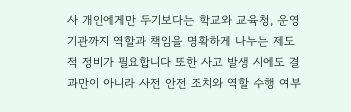사 개인에게만 두기보다는 학교와 교육청, 운영 기관까지 역할과 책임을 명확하게 나누는 제도적 정비가 필요합니다 또한 사고 발생 시에도 결과만이 아니라 사전 안전 조치와 역할 수행 여부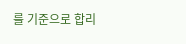를 기준으로 합리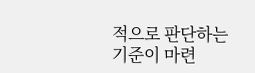적으로 판단하는 기준이 마련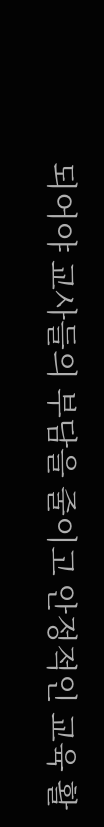되어야 교사들의 부담을 줄이고 안정적인 교육 활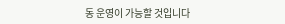동 운영이 가능할 것입니다